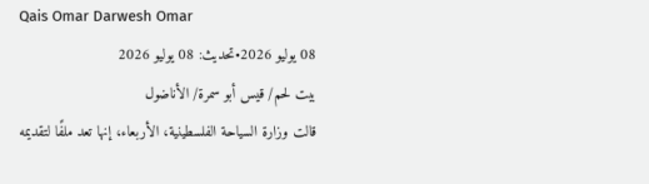Qais Omar Darwesh Omar
08 يوليو 2026•تحديث: 08 يوليو 2026
بيت لحم/ قيس أبو سمرة/ الأناضول
قالت وزارة السياحة الفلسطينية، الأربعاء، إنها تعد ملفًا لتقديمه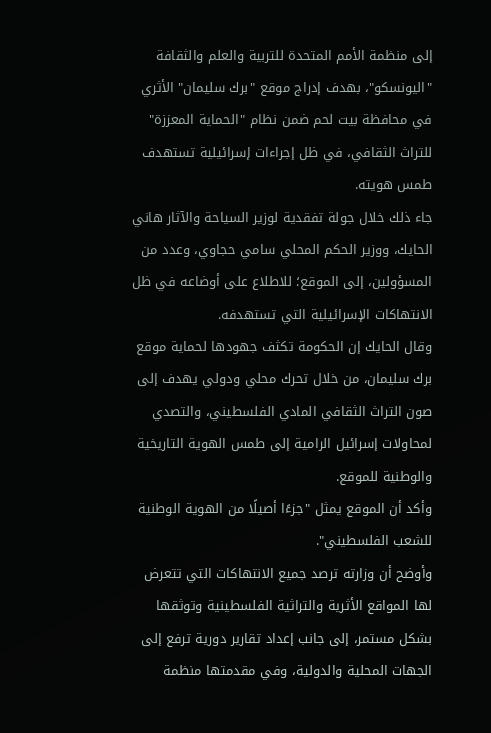إلى منظمة الأمم المتحدة للتربية والعلم والثقافة "اليونسكو"، بهدف إدراج موقع "برك سليمان" الأثري في محافظة بيت لحم ضمن نظام "الحماية المعززة" للتراث الثقافي، في ظل إجراءات إسرائيلية تستهدف طمس هويته.
جاء ذلك خلال جولة تفقدية لوزير السياحة والآثار هاني الحايك، ووزير الحكم المحلي سامي حجاوي، وعدد من المسؤولين، إلى الموقع؛ للاطلاع على أوضاعه في ظل الانتهاكات الإسرائيلية التي تستهدفه.
وقال الحايك إن الحكومة تكثف جهودها لحماية موقع برك سليمان، من خلال تحرك محلي ودولي يهدف إلى صون التراث الثقافي المادي الفلسطيني، والتصدي لمحاولات إسرائيل الرامية إلى طمس الهوية التاريخية والوطنية للموقع.
وأكد أن الموقع يمثل "جزءًا أصيلًا من الهوية الوطنية للشعب الفلسطيني".
وأوضح أن وزارته ترصد جميع الانتهاكات التي تتعرض لها المواقع الأثرية والتراثية الفلسطينية وتوثقها بشكل مستمر، إلى جانب إعداد تقارير دورية ترفع إلى الجهات المحلية والدولية، وفي مقدمتها منظمة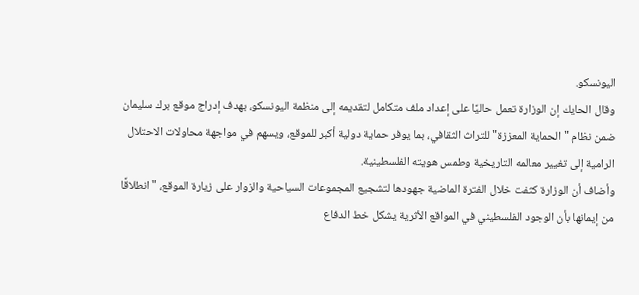اليونسكو.
وقال الحايك إن الوزارة تعمل حاليًا على إعداد ملف متكامل لتقديمه إلى منظمة اليونسكو، بهدف إدراج موقع برك سليمان ضمن نظام "الحماية المعززة" للتراث الثقافي، بما يوفر حماية دولية أكبر للموقع، ويسهم في مواجهة محاولات الاحتلال الرامية إلى تغيير معالمه التاريخية وطمس هويته الفلسطينية.
وأضاف أن الوزارة كثفت خلال الفترة الماضية جهودها لتشجيع المجموعات السياحية والزوار على زيارة الموقع، "انطلاقًا من إيمانها بأن الوجود الفلسطيني في المواقع الأثرية يشكل خط الدفاع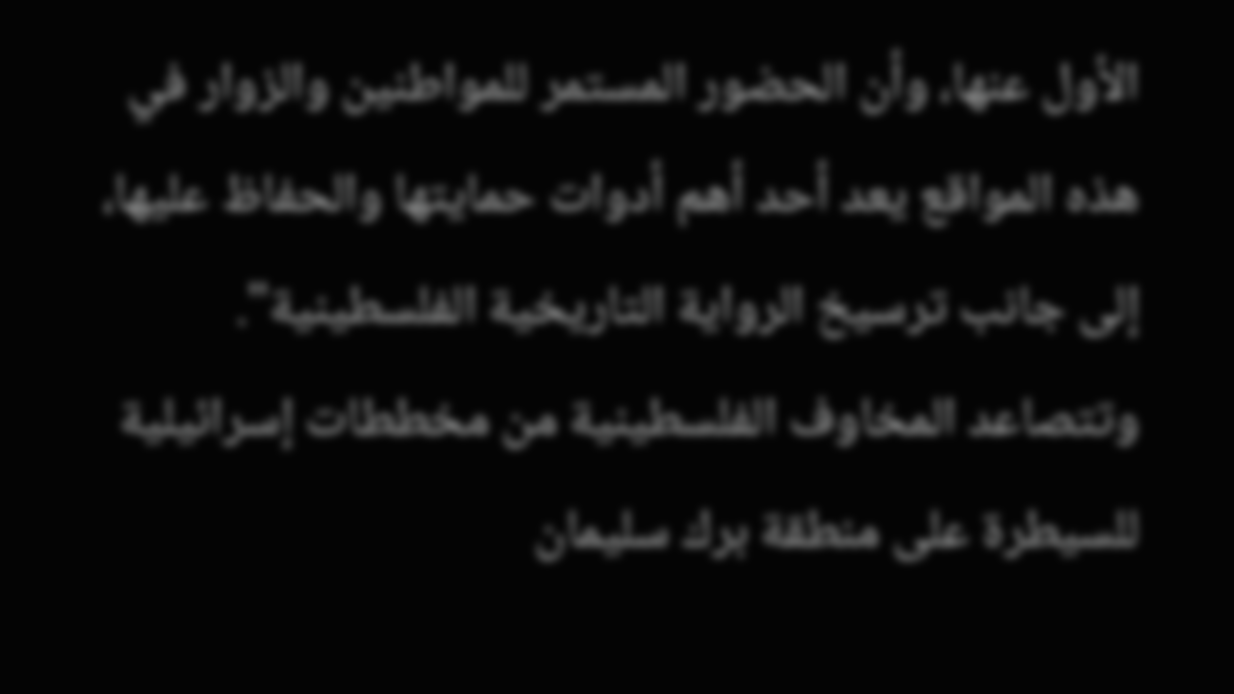الأول عنها، وأن الحضور المستمر للمواطنين والزوار في هذه المواقع يعد أحد أهم أدوات حمايتها والحفاظ عليها، إلى جانب ترسيخ الرواية التاريخية الفلسطينية".
وتتصاعد المخاوف الفلسطينية من مخططات إسرائيلية للسيطرة على منطقة برك سليمان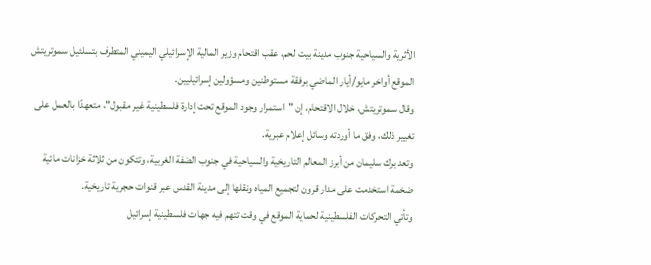الأثرية والسياحية جنوب مدينة بيت لحم، عقب اقتحام وزير المالية الإسرائيلي اليميني المتطرف بتسلئيل سموتريتش الموقع أواخر مايو/أيار الماضي برفقة مستوطنين ومسؤولين إسرائيليين.
وقال سموتريتش، خلال الاقتحام، إن "استمرار وجود الموقع تحت إدارة فلسطينية غير مقبول"، متعهدًا بالعمل على تغيير ذلك، وفق ما أوردته وسائل إعلام عبرية.
وتعد برك سليمان من أبرز المعالم التاريخية والسياحية في جنوب الضفة الغربية، وتتكون من ثلاثة خزانات مائية ضخمة استخدمت على مدار قرون لتجميع المياه ونقلها إلى مدينة القدس عبر قنوات حجرية تاريخية.
وتأتي التحركات الفلسطينية لحماية الموقع في وقت تتهم فيه جهات فلسطينية إسرائيل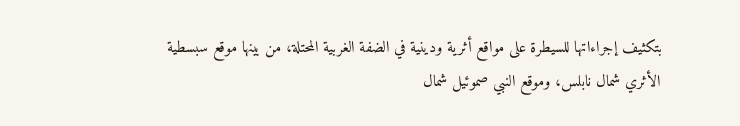بتكثيف إجراءاتها للسيطرة على مواقع أثرية ودينية في الضفة الغربية المحتلة، من بينها موقع سبسطية الأثري شمال نابلس، وموقع النبي صموئيل شمال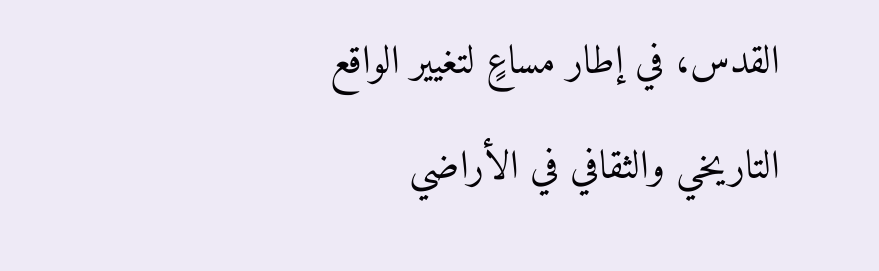القدس، في إطار مساعٍ لتغيير الواقع التاريخي والثقافي في الأراضي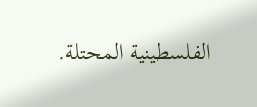الفلسطينية المحتلة.